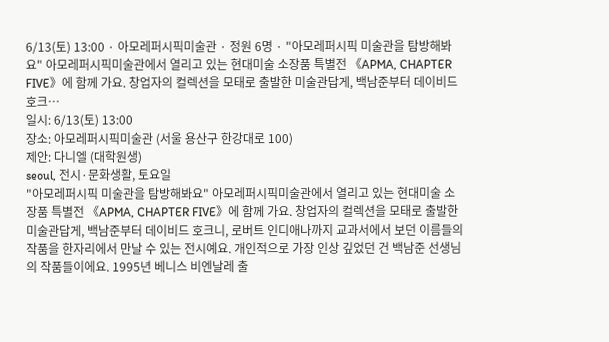6/13(토) 13:00 · 아모레퍼시픽미술관 · 정원 6명 · "아모레퍼시픽 미술관을 탐방해봐요" 아모레퍼시픽미술관에서 열리고 있는 현대미술 소장품 특별전 《APMA, CHAPTER FIVE》에 함께 가요. 창업자의 컬렉션을 모태로 출발한 미술관답게, 백남준부터 데이비드 호크…
일시: 6/13(토) 13:00
장소: 아모레퍼시픽미술관 (서울 용산구 한강대로 100)
제안: 다니엘 (대학원생)
seoul, 전시·문화생활, 토요일
"아모레퍼시픽 미술관을 탐방해봐요" 아모레퍼시픽미술관에서 열리고 있는 현대미술 소장품 특별전 《APMA, CHAPTER FIVE》에 함께 가요. 창업자의 컬렉션을 모태로 출발한 미술관답게, 백남준부터 데이비드 호크니, 로버트 인디애나까지 교과서에서 보던 이름들의 작품을 한자리에서 만날 수 있는 전시예요. 개인적으로 가장 인상 깊었던 건 백남준 선생님의 작품들이에요. 1995년 베니스 비엔날레 출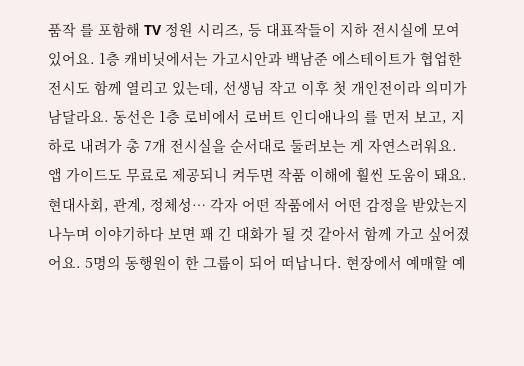품작 를 포함해 TV 정원 시리즈, 등 대표작들이 지하 전시실에 모여 있어요. 1층 캐비닛에서는 가고시안과 백남준 에스테이트가 협업한 전시도 함께 열리고 있는데, 선생님 작고 이후 첫 개인전이라 의미가 남달라요. 동선은 1층 로비에서 로버트 인디애나의 를 먼저 보고, 지하로 내려가 총 7개 전시실을 순서대로 둘러보는 게 자연스러워요. 앱 가이드도 무료로 제공되니 켜두면 작품 이해에 훨씬 도움이 돼요. 현대사회, 관계, 정체성… 각자 어떤 작품에서 어떤 감정을 받았는지 나누며 이야기하다 보면 꽤 긴 대화가 될 것 같아서 함께 가고 싶어졌어요. 5명의 동행원이 한 그룹이 되어 떠납니다. 현장에서 예매할 예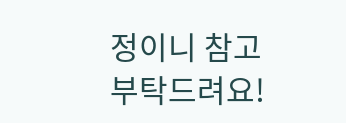정이니 참고 부탁드려요!